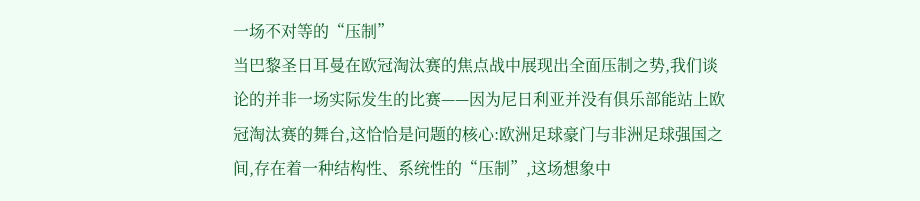一场不对等的“压制”
当巴黎圣日耳曼在欧冠淘汰赛的焦点战中展现出全面压制之势,我们谈论的并非一场实际发生的比赛——因为尼日利亚并没有俱乐部能站上欧冠淘汰赛的舞台,这恰恰是问题的核心:欧洲足球豪门与非洲足球强国之间,存在着一种结构性、系统性的“压制”,这场想象中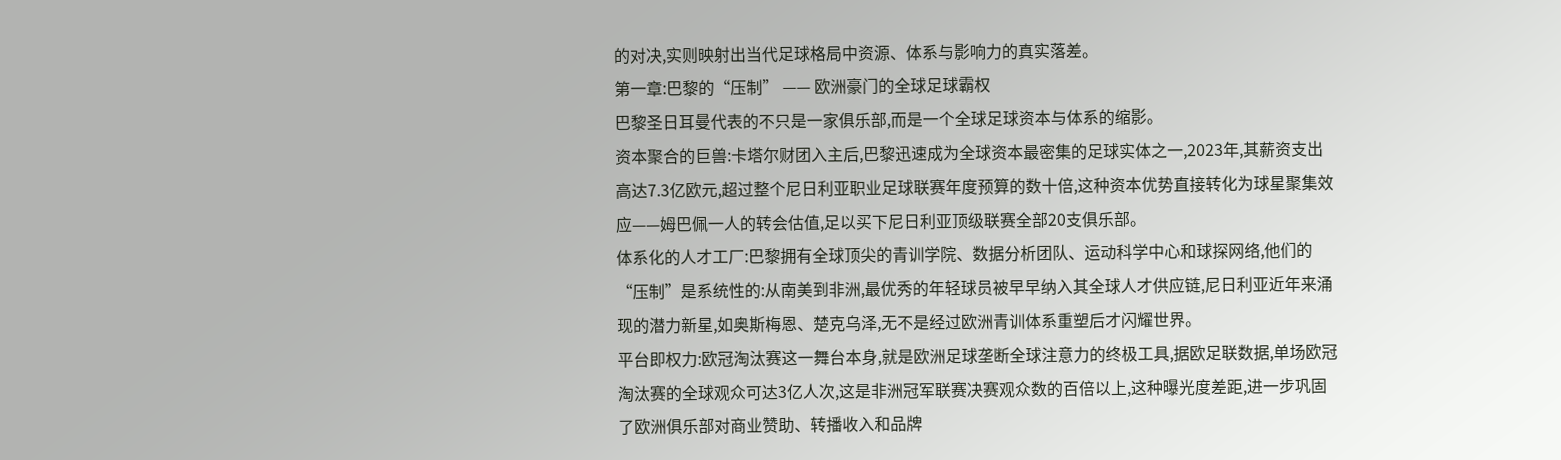的对决,实则映射出当代足球格局中资源、体系与影响力的真实落差。
第一章:巴黎的“压制” —— 欧洲豪门的全球足球霸权
巴黎圣日耳曼代表的不只是一家俱乐部,而是一个全球足球资本与体系的缩影。
资本聚合的巨兽:卡塔尔财团入主后,巴黎迅速成为全球资本最密集的足球实体之一,2023年,其薪资支出高达7.3亿欧元,超过整个尼日利亚职业足球联赛年度预算的数十倍,这种资本优势直接转化为球星聚集效应——姆巴佩一人的转会估值,足以买下尼日利亚顶级联赛全部20支俱乐部。
体系化的人才工厂:巴黎拥有全球顶尖的青训学院、数据分析团队、运动科学中心和球探网络,他们的“压制”是系统性的:从南美到非洲,最优秀的年轻球员被早早纳入其全球人才供应链,尼日利亚近年来涌现的潜力新星,如奥斯梅恩、楚克乌泽,无不是经过欧洲青训体系重塑后才闪耀世界。
平台即权力:欧冠淘汰赛这一舞台本身,就是欧洲足球垄断全球注意力的终极工具,据欧足联数据,单场欧冠淘汰赛的全球观众可达3亿人次,这是非洲冠军联赛决赛观众数的百倍以上,这种曝光度差距,进一步巩固了欧洲俱乐部对商业赞助、转播收入和品牌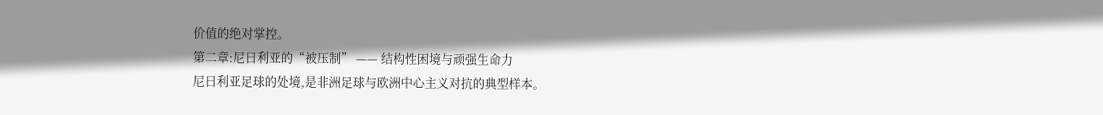价值的绝对掌控。
第二章:尼日利亚的“被压制” —— 结构性困境与顽强生命力
尼日利亚足球的处境,是非洲足球与欧洲中心主义对抗的典型样本。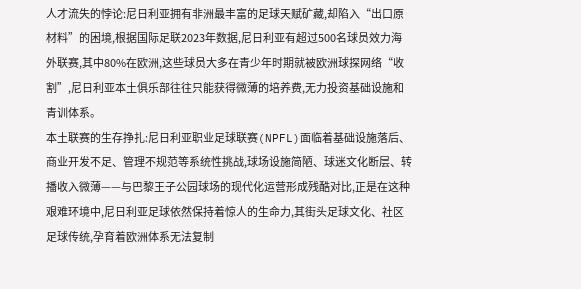人才流失的悖论:尼日利亚拥有非洲最丰富的足球天赋矿藏,却陷入“出口原材料”的困境,根据国际足联2023年数据,尼日利亚有超过500名球员效力海外联赛,其中80%在欧洲,这些球员大多在青少年时期就被欧洲球探网络“收割”,尼日利亚本土俱乐部往往只能获得微薄的培养费,无力投资基础设施和青训体系。
本土联赛的生存挣扎:尼日利亚职业足球联赛(NPFL)面临着基础设施落后、商业开发不足、管理不规范等系统性挑战,球场设施简陋、球迷文化断层、转播收入微薄——与巴黎王子公园球场的现代化运营形成残酷对比,正是在这种艰难环境中,尼日利亚足球依然保持着惊人的生命力,其街头足球文化、社区足球传统,孕育着欧洲体系无法复制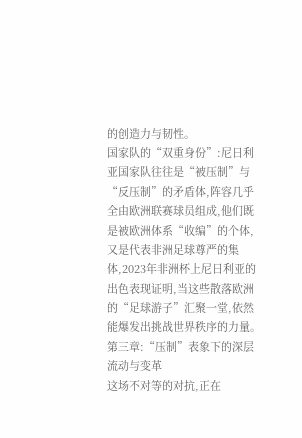的创造力与韧性。
国家队的“双重身份”:尼日利亚国家队往往是“被压制”与“反压制”的矛盾体,阵容几乎全由欧洲联赛球员组成,他们既是被欧洲体系“收编”的个体,又是代表非洲足球尊严的集体,2023年非洲杯上尼日利亚的出色表现证明,当这些散落欧洲的“足球游子”汇聚一堂,依然能爆发出挑战世界秩序的力量。
第三章:“压制”表象下的深层流动与变革
这场不对等的对抗,正在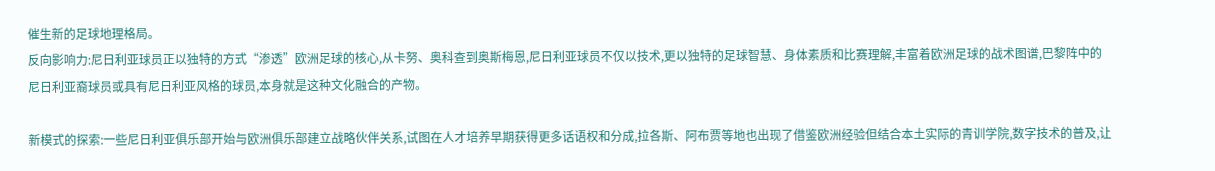催生新的足球地理格局。
反向影响力:尼日利亚球员正以独特的方式“渗透”欧洲足球的核心,从卡努、奥科查到奥斯梅恩,尼日利亚球员不仅以技术,更以独特的足球智慧、身体素质和比赛理解,丰富着欧洲足球的战术图谱,巴黎阵中的尼日利亚裔球员或具有尼日利亚风格的球员,本身就是这种文化融合的产物。

新模式的探索:一些尼日利亚俱乐部开始与欧洲俱乐部建立战略伙伴关系,试图在人才培养早期获得更多话语权和分成,拉各斯、阿布贾等地也出现了借鉴欧洲经验但结合本土实际的青训学院,数字技术的普及,让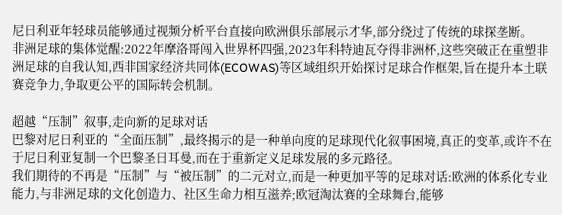尼日利亚年轻球员能够通过视频分析平台直接向欧洲俱乐部展示才华,部分绕过了传统的球探垄断。
非洲足球的集体觉醒:2022年摩洛哥闯入世界杯四强,2023年科特迪瓦夺得非洲杯,这些突破正在重塑非洲足球的自我认知,西非国家经济共同体(ECOWAS)等区域组织开始探讨足球合作框架,旨在提升本土联赛竞争力,争取更公平的国际转会机制。

超越“压制”叙事,走向新的足球对话
巴黎对尼日利亚的“全面压制”,最终揭示的是一种单向度的足球现代化叙事困境,真正的变革,或许不在于尼日利亚复制一个巴黎圣日耳曼,而在于重新定义足球发展的多元路径。
我们期待的不再是“压制”与“被压制”的二元对立,而是一种更加平等的足球对话:欧洲的体系化专业能力,与非洲足球的文化创造力、社区生命力相互滋养;欧冠淘汰赛的全球舞台,能够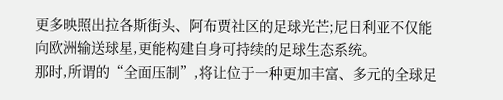更多映照出拉各斯街头、阿布贾社区的足球光芒;尼日利亚不仅能向欧洲输送球星,更能构建自身可持续的足球生态系统。
那时,所谓的“全面压制”,将让位于一种更加丰富、多元的全球足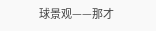球景观——那才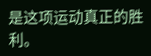是这项运动真正的胜利。